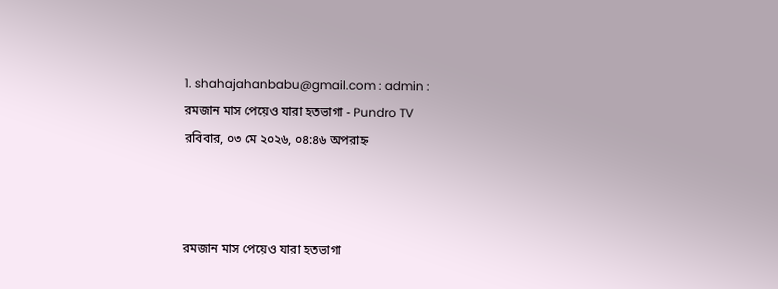1. shahajahanbabu@gmail.com : admin :
রমজান মাস পেয়েও যারা হতভাগা - Pundro TV
রবিবার, ০৩ মে ২০২৬, ০৪:৪৬ অপরাহ্ন



রমজান মাস পেয়েও যারা হতভাগা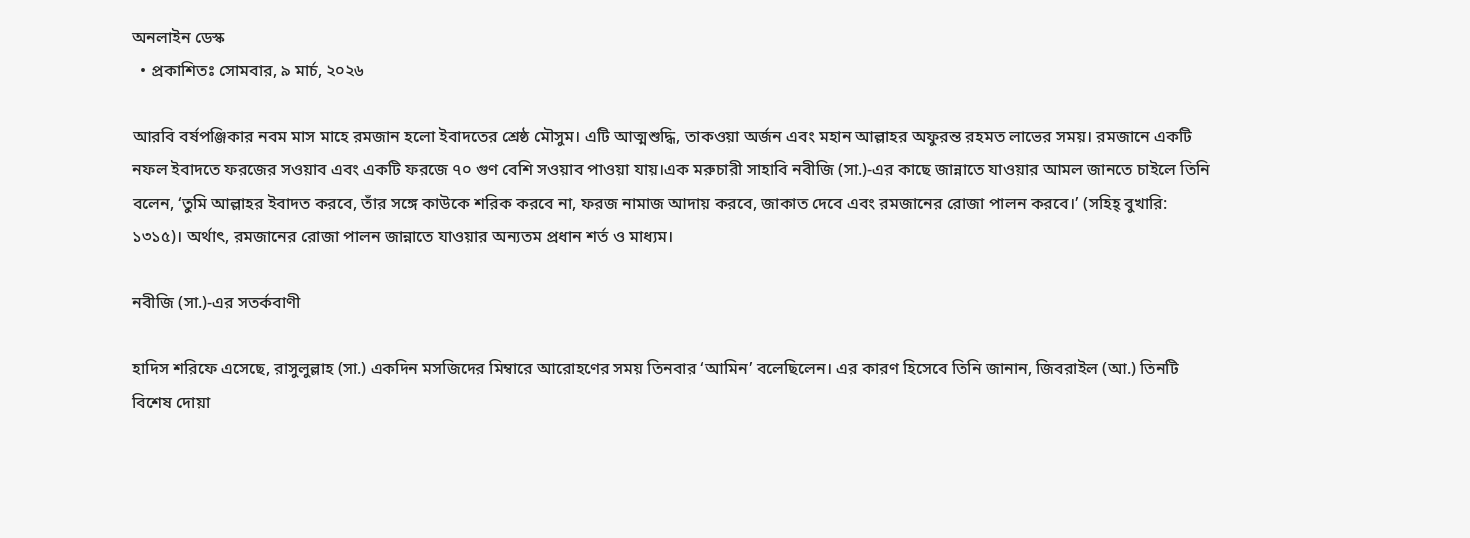অনলাইন ডেস্ক
  • প্রকাশিতঃ সোমবার, ৯ মার্চ, ২০২৬

আরবি বর্ষপঞ্জিকার নবম মাস মাহে রমজান হলো ইবাদতের শ্রেষ্ঠ মৌসুম। এটি আত্মশুদ্ধি, তাকওয়া অর্জন এবং মহান আল্লাহর অফুরন্ত রহমত লাভের সময়। রমজানে একটি নফল ইবাদতে ফরজের সওয়াব এবং একটি ফরজে ৭০ গুণ বেশি সওয়াব পাওয়া যায়।এক মরুচারী সাহাবি নবীজি (সা.)-এর কাছে জান্নাতে যাওয়ার আমল জানতে চাইলে তিনি বলেন, ‘তুমি আল্লাহর ইবাদত করবে, তাঁর সঙ্গে কাউকে শরিক করবে না, ফরজ নামাজ আদায় করবে, জাকাত দেবে এবং রমজানের রোজা পালন করবে।’ (সহিহ্ বুখারি: ১৩১৫)। অর্থাৎ, রমজানের রোজা পালন জান্নাতে যাওয়ার অন্যতম প্রধান শর্ত ও মাধ্যম।

নবীজি (সা.)-এর সতর্কবাণী

হাদিস শরিফে এসেছে, রাসুলুল্লাহ (সা.) একদিন মসজিদের মিম্বারে আরোহণের সময় তিনবার ‘আমিন’ বলেছিলেন। এর কারণ হিসেবে তিনি জানান, জিবরাইল (আ.) তিনটি বিশেষ দোয়া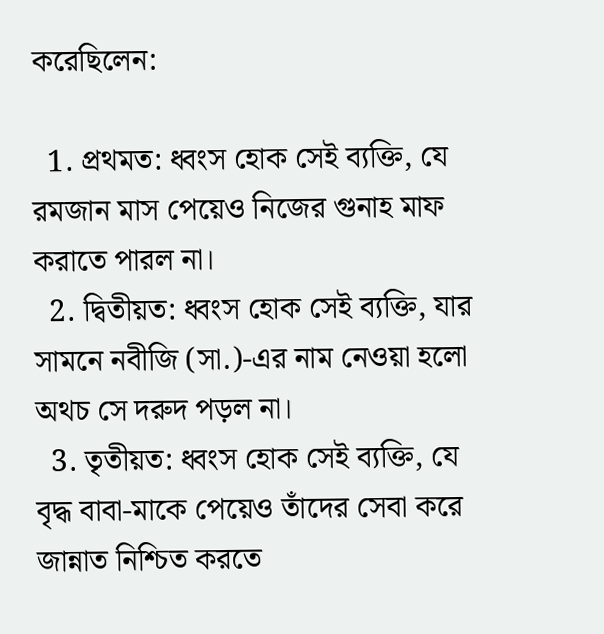করেছিলেন:

  1. প্রথমত: ধ্বংস হোক সেই ব্যক্তি, যে রমজান মাস পেয়েও নিজের গুনাহ মাফ করাতে পারল না।
  2. দ্বিতীয়ত: ধ্বংস হোক সেই ব্যক্তি, যার সামনে নবীজি (সা.)-এর নাম নেওয়া হলো অথচ সে দরুদ পড়ল না।
  3. তৃতীয়ত: ধ্বংস হোক সেই ব্যক্তি, যে বৃদ্ধ বাবা-মাকে পেয়েও তাঁদের সেবা করে জান্নাত নিশ্চিত করতে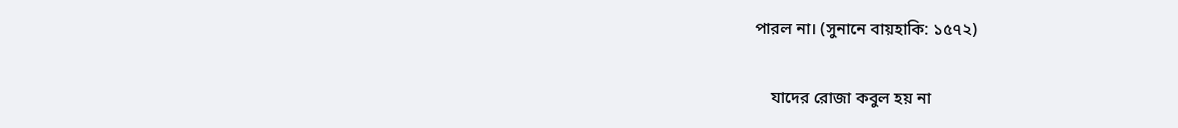পারল না। (সুনানে বায়হাকি: ১৫৭২)

    যাদের রোজা কবুল হয় না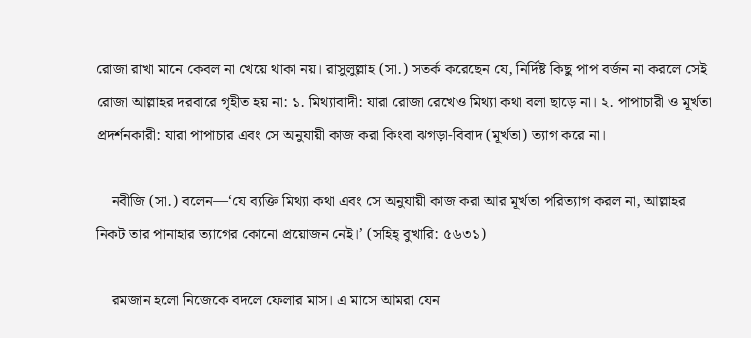রোজা রাখা মানে কেবল না খেয়ে থাকা নয়। রাসুলুল্লাহ (সা.) সতর্ক করেছেন যে, নির্দিষ্ট কিছু পাপ বর্জন না করলে সেই রোজা আল্লাহর দরবারে গৃহীত হয় না: ১. মিথ্যাবাদী: যারা রোজা রেখেও মিথ্যা কথা বলা ছাড়ে না। ২. পাপাচারী ও মূর্খতা প্রদর্শনকারী: যারা পাপাচার এবং সে অনুযায়ী কাজ করা কিংবা ঝগড়া-বিবাদ (মূর্খতা) ত্যাগ করে না।

    নবীজি (সা.) বলেন—‘যে ব্যক্তি মিথ্যা কথা এবং সে অনুযায়ী কাজ করা আর মূর্খতা পরিত্যাগ করল না, আল্লাহর নিকট তার পানাহার ত্যাগের কোনো প্রয়োজন নেই।’ (সহিহ্ বুখারি: ৫৬৩১)

    রমজান হলো নিজেকে বদলে ফেলার মাস। এ মাসে আমরা যেন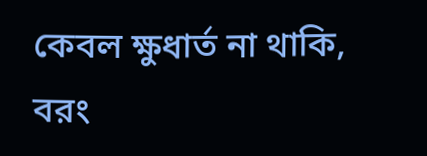কেবল ক্ষুধার্ত না থাকি, বরং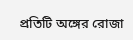প্রতিটি অঙ্গের রোজা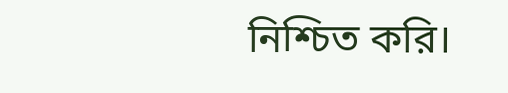নিশ্চিত করি।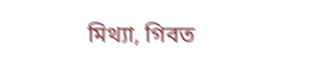মিথ্যা, গিবত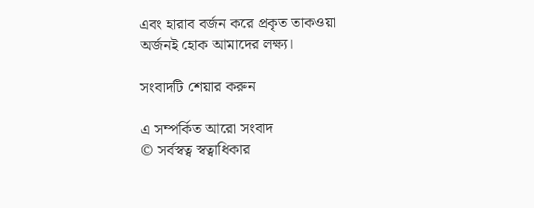এবং হারাব বর্জন করে প্রকৃত তাকওয়া অর্জনই হোক আমাদের লক্ষ্য।

সংবাদটি শেয়ার করুন

এ সম্পর্কিত আরো সংবাদ
© সর্বস্বত্ব স্বত্বাধিকার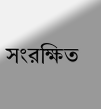সংরক্ষিত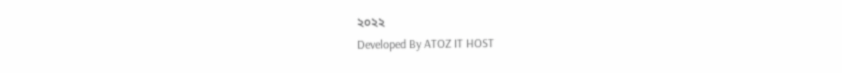২০২২
Developed By ATOZ IT HOST